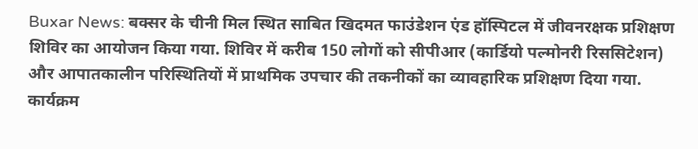Buxar News: बक्सर के चीनी मिल स्थित साबित खिदमत फाउंडेशन एंड हॉस्पिटल में जीवनरक्षक प्रशिक्षण शिविर का आयोजन किया गया. शिविर में करीब 150 लोगों को सीपीआर (कार्डियो पल्मोनरी रिससिटेशन) और आपातकालीन परिस्थितियों में प्राथमिक उपचार की तकनीकों का व्यावहारिक प्रशिक्षण दिया गया. कार्यक्रम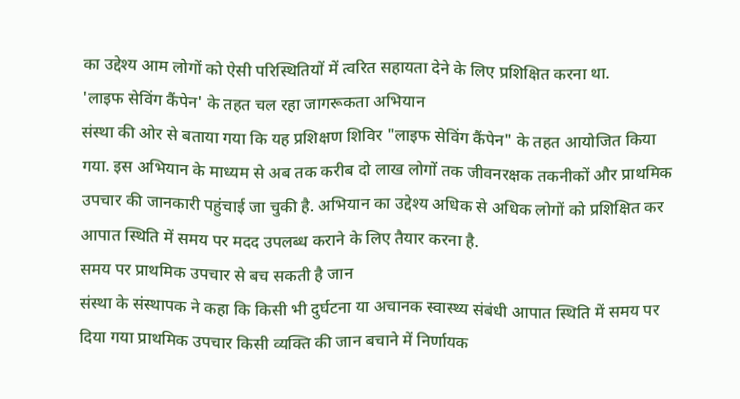का उद्देश्य आम लोगों को ऐसी परिस्थितियों में त्वरित सहायता देने के लिए प्रशिक्षित करना था.
'लाइफ सेविंग कैंपेन' के तहत चल रहा जागरूकता अभियान
संस्था की ओर से बताया गया कि यह प्रशिक्षण शिविर "लाइफ सेविंग कैंपेन" के तहत आयोजित किया गया. इस अभियान के माध्यम से अब तक करीब दो लाख लोगों तक जीवनरक्षक तकनीकों और प्राथमिक उपचार की जानकारी पहुंचाई जा चुकी है. अभियान का उद्देश्य अधिक से अधिक लोगों को प्रशिक्षित कर आपात स्थिति में समय पर मदद उपलब्ध कराने के लिए तैयार करना है.
समय पर प्राथमिक उपचार से बच सकती है जान
संस्था के संस्थापक ने कहा कि किसी भी दुर्घटना या अचानक स्वास्थ्य संबंधी आपात स्थिति में समय पर दिया गया प्राथमिक उपचार किसी व्यक्ति की जान बचाने में निर्णायक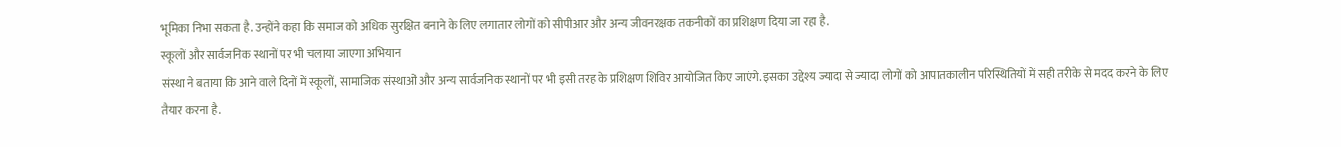भूमिका निभा सकता है. उन्होंने कहा कि समाज को अधिक सुरक्षित बनाने के लिए लगातार लोगों को सीपीआर और अन्य जीवनरक्षक तकनीकों का प्रशिक्षण दिया जा रहा है.
स्कूलों और सार्वजनिक स्थानों पर भी चलाया जाएगा अभियान
संस्था ने बताया कि आने वाले दिनों में स्कूलों, सामाजिक संस्थाओं और अन्य सार्वजनिक स्थानों पर भी इसी तरह के प्रशिक्षण शिविर आयोजित किए जाएंगे. इसका उद्देश्य ज्यादा से ज्यादा लोगों को आपातकालीन परिस्थितियों में सही तरीके से मदद करने के लिए तैयार करना है.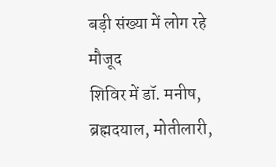बड़ी संख्या में लोग रहे मौजूद
शिविर में डॉ. मनीष, ब्रह्मदयाल, मोतीलारी,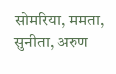सोमरिया, ममता, सुनीता, अरुण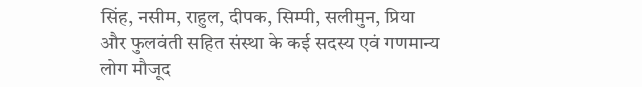सिंह, नसीम, राहुल, दीपक, सिम्पी, सलीमुन, प्रिया और फुलवंती सहित संस्था के कई सदस्य एवं गणमान्य लोग मौजूद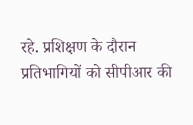रहे. प्रशिक्षण के दौरान प्रतिभागियों को सीपीआर की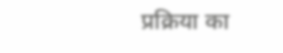प्रक्रिया का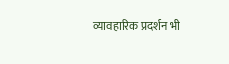व्यावहारिक प्रदर्शन भी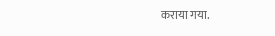कराया गया.